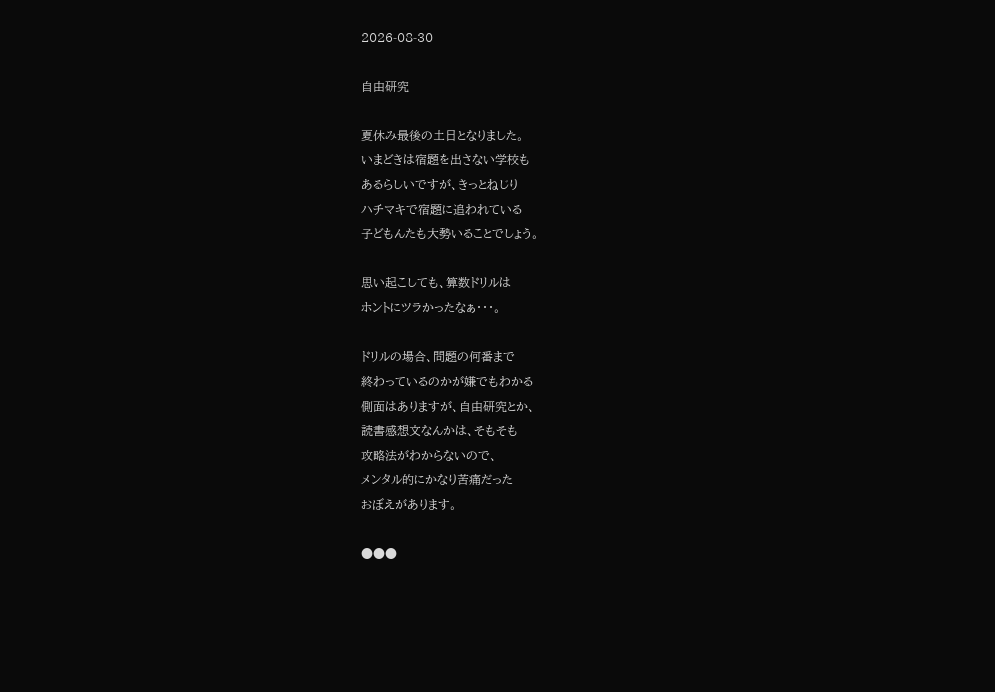2026-08-30

自由研究

夏休み最後の土日となりました。
いまどきは宿題を出さない学校も
あるらしいですが、きっとねじり
ハチマキで宿題に追われている
子どもんたも大勢いることでしょう。

思い起こしても、算数ドリルは
ホントにツラかったなぁ・・・。

ドリルの場合、問題の何番まで
終わっているのかが嫌でもわかる
側面はありますが、自由研究とか、
読書感想文なんかは、そもそも
攻略法がわからないので、
メンタル的にかなり苦痛だった
おぼえがあります。

●●●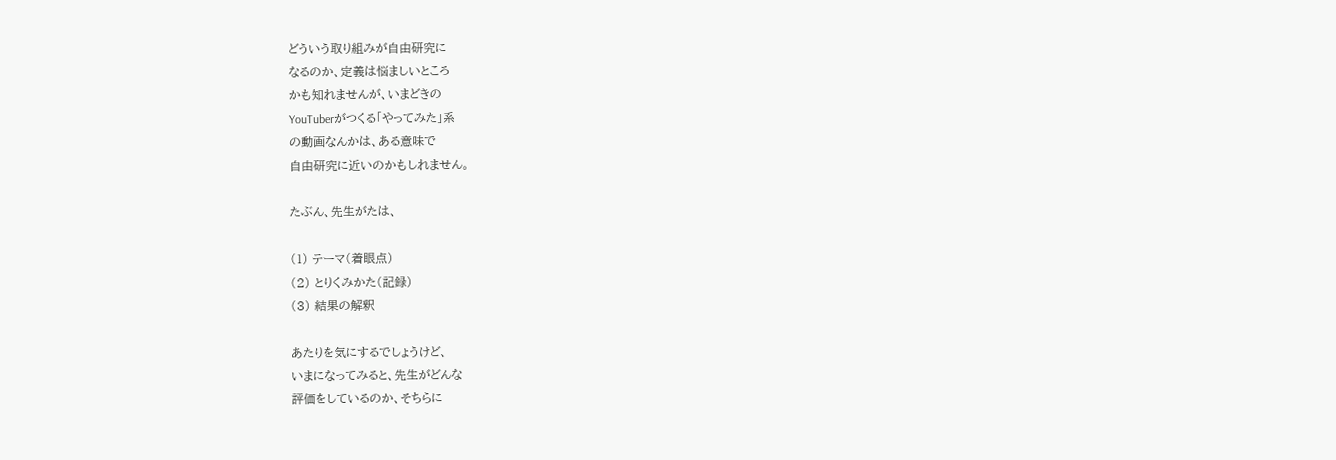どういう取り組みが自由研究に
なるのか、定義は悩ましいところ
かも知れませんが、いまどきの
YouTuberがつくる「やってみた」系
の動画なんかは、ある意味で
自由研究に近いのかもしれません。

たぶん、先生がたは、

(1) テーマ(着眼点)
(2) とりくみかた(記録)
(3) 結果の解釈

あたりを気にするでしょうけど、
いまになってみると、先生がどんな
評価をしているのか、そちらに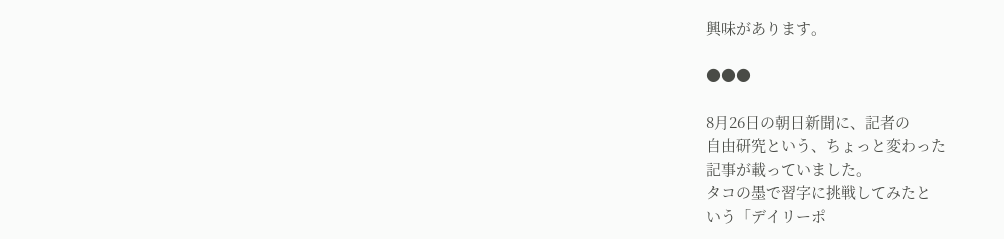興味があります。

●●●

8月26日の朝日新聞に、記者の
自由研究という、ちょっと変わった
記事が載っていました。
タコの墨で習字に挑戦してみたと
いう「デイリーポ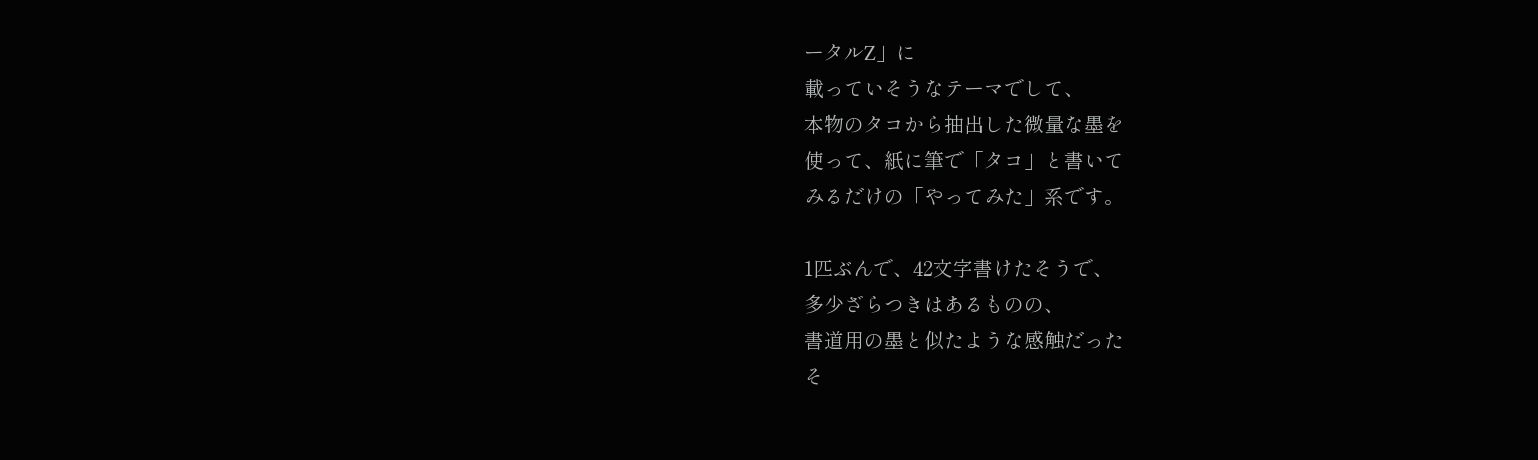ータルZ」に
載っていそうなテーマでして、
本物のタコから抽出した微量な墨を
使って、紙に筆で「タコ」と書いて
みるだけの「やってみた」系です。

1匹ぶんで、42文字書けたそうで、
多少ざらつきはあるものの、
書道用の墨と似たような感触だった
そ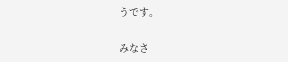うです。

みなさ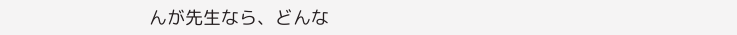んが先生なら、どんな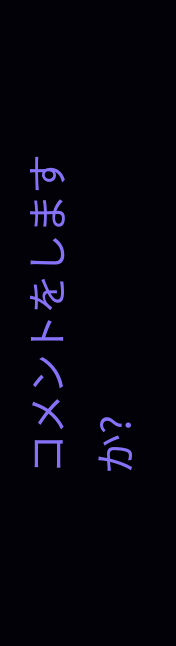コメントをしますか?